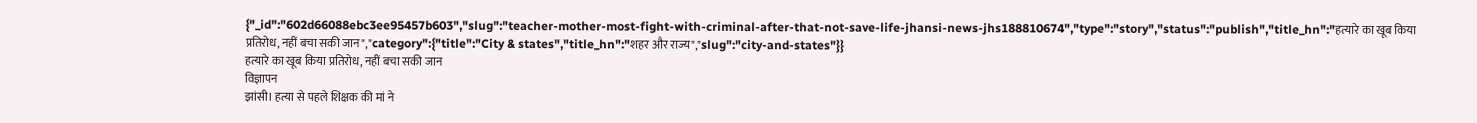{"_id":"602d66088ebc3ee95457b603","slug":"teacher-mother-most-fight-with-criminal-after-that-not-save-life-jhansi-news-jhs188810674","type":"story","status":"publish","title_hn":"हत्यारे का खूब किया प्रतिरोध, नहीं बचा सकी जान","category":{"title":"City & states","title_hn":"शहर और राज्य","slug":"city-and-states"}}
हत्यारे का खूब किया प्रतिरोध, नहीं बचा सकी जान
विज्ञापन
झांसी। हत्या से पहले शिक्षक की मां ने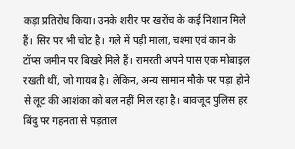कड़ा प्रतिरोध किया। उनके शरीर पर खरोंच के कई निशान मिले हैं। सिर पर भी चोट है। गले में पड़ी माला, चश्मा एवं कान के टॉप्स जमीन पर बिखरे मिले हैं। रामरती अपने पास एक मोबाइल रखती थीं, जो गायब है। लेकिन, अन्य सामान मौके पर पड़ा होने से लूट की आशंका को बल नहीं मिल रहा है। बावजूद पुलिस हर बिंदु पर गहनता से पड़ताल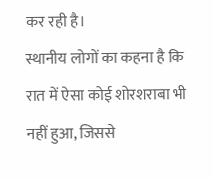कर रही है।
स्थानीय लोगों का कहना है कि रात में ऐसा कोई शोरशराबा भी नहीं हुआ, जिससे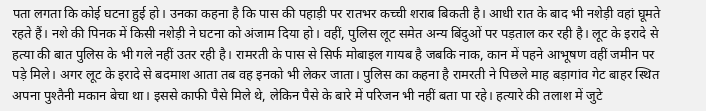पता लगता कि कोई घटना हुई हो। उनका कहना है कि पास की पहाड़ी पर रातभर कच्ची शराब बिकती है। आधी रात के बाद भी नशेड़ी वहां घूमते रहते हैं। नशे की पिनक में किसी नशेड़ी ने घटना को अंजाम दिया हो। वहीं, पुलिस लूट समेत अन्य बिंदुओं पर पड़ताल कर रही है। लूट के इरादे से हत्या की बात पुलिस के भी गले नहीं उतर रही है। रामरती के पास से सिर्फ मोबाइल गायब है जबकि नाक, कान में पहने आभूषण वहीं जमीन पर पड़े मिले। अगर लूट के इरादे से बदमाश आता तब वह इनको भी लेकर जाता। पुलिस का कहना है रामरती ने पिछले माह बड़ागांव गेट बाहर स्थित अपना पुश्तैनी मकान बेचा था। इससे काफी पैसे मिले थे, लेकिन पैसे के बारे में परिजन भी नहीं बता पा रहे। हत्यारे की तलाश में जुटे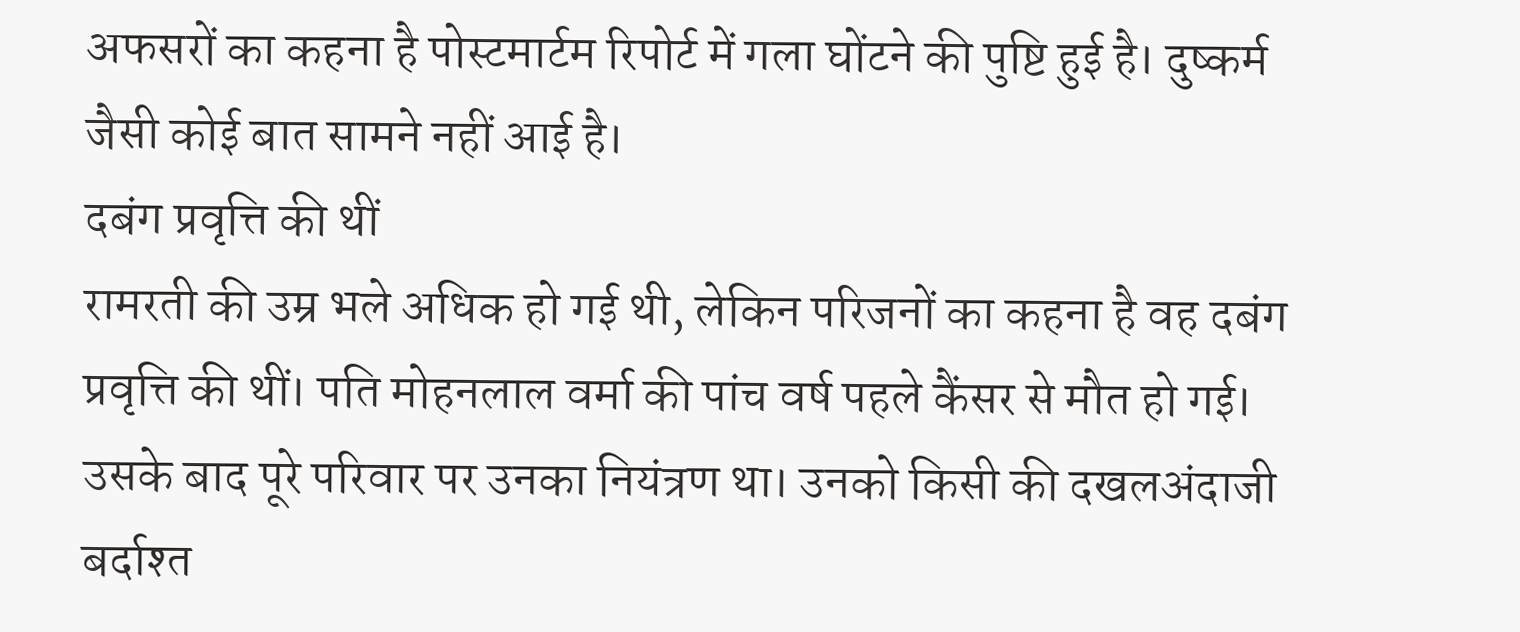अफसरों का कहना है पोस्टमार्टम रिपोर्ट में गला घोंटने की पुष्टि हुई है। दुष्कर्म जैसी कोई बात सामने नहीं आई है।
दबंग प्रवृत्ति की थीं
रामरती की उम्र भले अधिक हो गई थी, लेकिन परिजनों का कहना है वह दबंग प्रवृत्ति की थीं। पति मोहनलाल वर्मा की पांच वर्ष पहले कैंसर से मौत हो गई। उसके बाद पूरे परिवार पर उनका नियंत्रण था। उनको किसी की दखलअंदाजी बर्दाश्त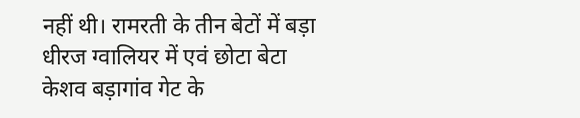नहीं थी। रामरती के तीन बेटों में बड़ा धीरज ग्वालियर में एवं छोटा बेटा केशव बड़ागांव गेट के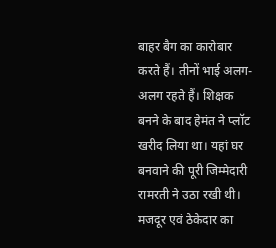बाहर बैग का कारोबार करते हैं। तीनों भाई अलग-अलग रहते हैं। शिक्षक बनने के बाद हेमंत ने प्लॉट खरीद लिया था। यहां घर बनवाने की पूरी जिम्मेदारी रामरती ने उठा रखी थी। मजदूर एवं ठेकेदार का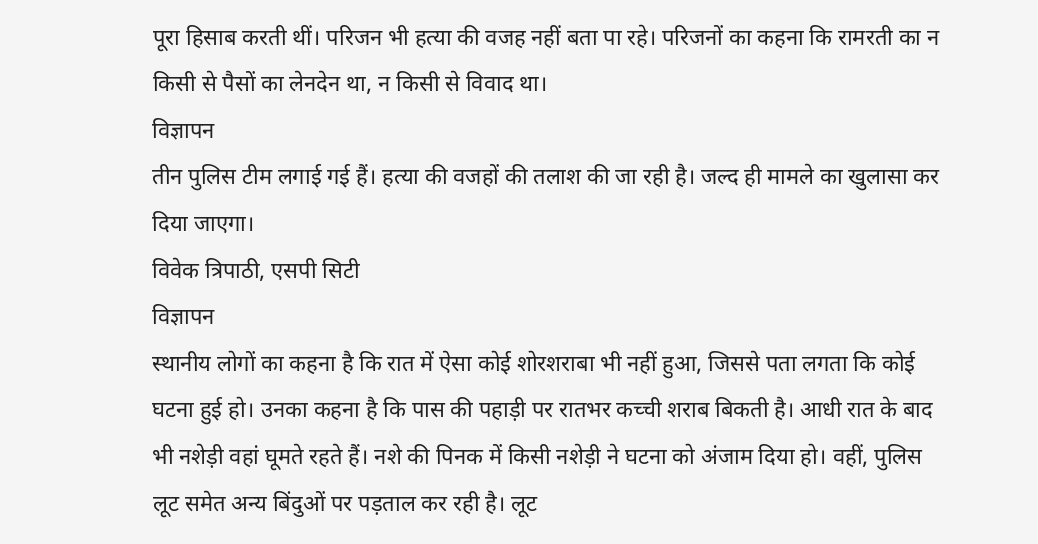पूरा हिसाब करती थीं। परिजन भी हत्या की वजह नहीं बता पा रहे। परिजनों का कहना कि रामरती का न किसी से पैसों का लेनदेन था, न किसी से विवाद था।
विज्ञापन
तीन पुलिस टीम लगाई गई हैं। हत्या की वजहों की तलाश की जा रही है। जल्द ही मामले का खुलासा कर दिया जाएगा।
विवेक त्रिपाठी, एसपी सिटी
विज्ञापन
स्थानीय लोगों का कहना है कि रात में ऐसा कोई शोरशराबा भी नहीं हुआ, जिससे पता लगता कि कोई घटना हुई हो। उनका कहना है कि पास की पहाड़ी पर रातभर कच्ची शराब बिकती है। आधी रात के बाद भी नशेड़ी वहां घूमते रहते हैं। नशे की पिनक में किसी नशेड़ी ने घटना को अंजाम दिया हो। वहीं, पुलिस लूट समेत अन्य बिंदुओं पर पड़ताल कर रही है। लूट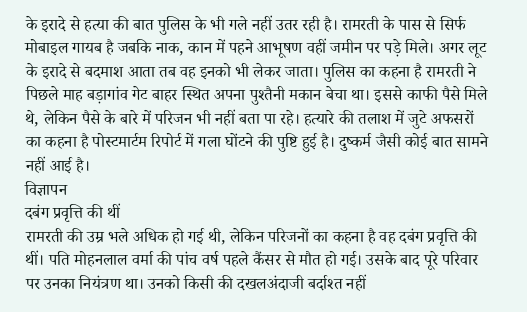के इरादे से हत्या की बात पुलिस के भी गले नहीं उतर रही है। रामरती के पास से सिर्फ मोबाइल गायब है जबकि नाक, कान में पहने आभूषण वहीं जमीन पर पड़े मिले। अगर लूट के इरादे से बदमाश आता तब वह इनको भी लेकर जाता। पुलिस का कहना है रामरती ने पिछले माह बड़ागांव गेट बाहर स्थित अपना पुश्तैनी मकान बेचा था। इससे काफी पैसे मिले थे, लेकिन पैसे के बारे में परिजन भी नहीं बता पा रहे। हत्यारे की तलाश में जुटे अफसरों का कहना है पोस्टमार्टम रिपोर्ट में गला घोंटने की पुष्टि हुई है। दुष्कर्म जैसी कोई बात सामने नहीं आई है।
विज्ञापन
दबंग प्रवृत्ति की थीं
रामरती की उम्र भले अधिक हो गई थी, लेकिन परिजनों का कहना है वह दबंग प्रवृत्ति की थीं। पति मोहनलाल वर्मा की पांच वर्ष पहले कैंसर से मौत हो गई। उसके बाद पूरे परिवार पर उनका नियंत्रण था। उनको किसी की दखलअंदाजी बर्दाश्त नहीं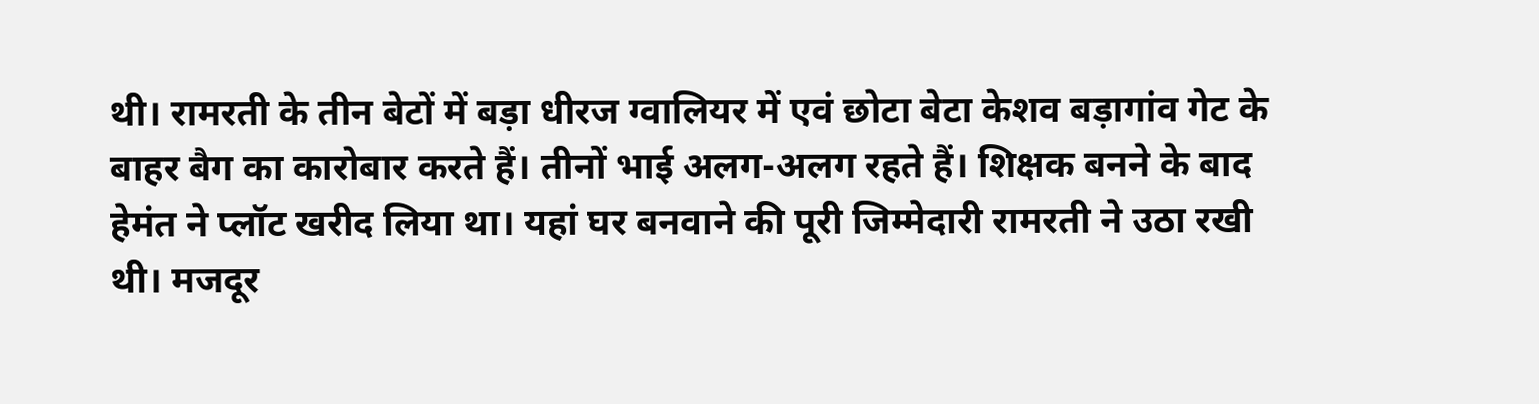थी। रामरती के तीन बेटों में बड़ा धीरज ग्वालियर में एवं छोटा बेटा केशव बड़ागांव गेट के बाहर बैग का कारोबार करते हैं। तीनों भाई अलग-अलग रहते हैं। शिक्षक बनने के बाद हेमंत ने प्लॉट खरीद लिया था। यहां घर बनवाने की पूरी जिम्मेदारी रामरती ने उठा रखी थी। मजदूर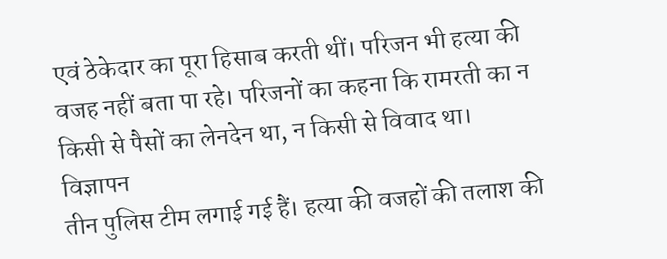एवं ठेकेदार का पूरा हिसाब करती थीं। परिजन भी हत्या की वजह नहीं बता पा रहे। परिजनों का कहना कि रामरती का न किसी से पैसों का लेनदेन था, न किसी से विवाद था।
विज्ञापन
तीन पुलिस टीम लगाई गई हैं। हत्या की वजहों की तलाश की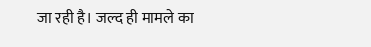जा रही है। जल्द ही मामले का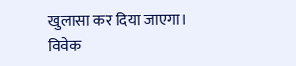खुलासा कर दिया जाएगा।
विवेक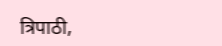त्रिपाठी,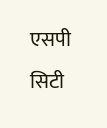एसपी सिटी